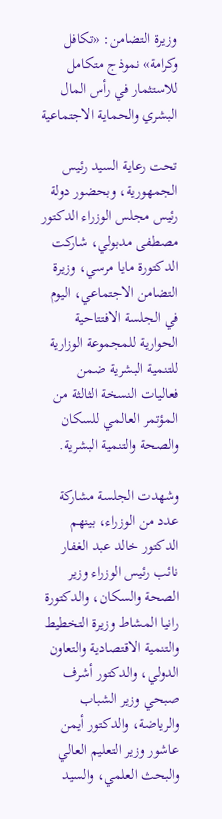وزيرة التضامن: «تكافل وكرامة» نموذج متكامل للاستثمار في رأس المال البشري والحماية الاجتماعية

تحت رعاية السيد رئيس الجمهورية، وبحضور دولة رئيس مجلس الوزراء الدكتور مصطفى مدبولي، شاركت الدكتورة مايا مرسي، وزيرة التضامن الاجتماعي، اليوم في الجلسة الافتتاحية الحوارية للمجموعة الوزارية للتنمية البشرية ضمن فعاليات النسخة الثالثة من المؤتمر العالمي للسكان والصحة والتنمية البشرية.

وشهدت الجلسة مشاركة عدد من الوزراء، بينهم الدكتور خالد عبد الغفار نائب رئيس الوزراء وزير الصحة والسكان، والدكتورة رانيا المشاط وزيرة التخطيط والتنمية الاقتصادية والتعاون الدولي، والدكتور أشرف صبحي وزير الشباب والرياضة، والدكتور أيمن عاشور وزير التعليم العالي والبحث العلمي، والسيد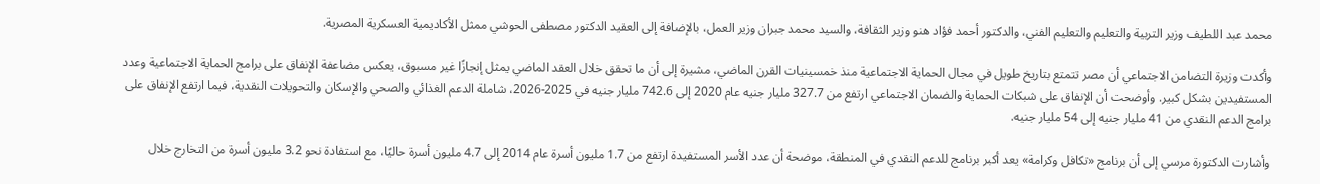محمد عبد اللطيف وزير التربية والتعليم والتعليم الفني، والدكتور أحمد فؤاد هنو وزير الثقافة، والسيد محمد جبران وزير العمل، بالإضافة إلى العقيد الدكتور مصطفى الحوشي ممثل الأكاديمية العسكرية المصرية.

وأكدت وزيرة التضامن الاجتماعي أن مصر تتمتع بتاريخ طويل في مجال الحماية الاجتماعية منذ خمسينيات القرن الماضي، مشيرة إلى أن ما تحقق خلال العقد الماضي يمثل إنجازًا غير مسبوق، يعكس مضاعفة الإنفاق على برامج الحماية الاجتماعية وعدد المستفيدين بشكل كبير. وأوضحت أن الإنفاق على شبكات الحماية والضمان الاجتماعي ارتفع من 327.7 مليار جنيه عام 2020 إلى 742.6 مليار جنيه في 2025-2026، شاملة الدعم الغذائي والصحي والإسكان والتحويلات النقدية، فيما ارتفع الإنفاق على برامج الدعم النقدي من 41 مليار جنيه إلى 54 مليار جنيه.

وأشارت الدكتورة مرسي إلى أن برنامج «تكافل وكرامة» يعد أكبر برنامج للدعم النقدي في المنطقة، موضحة أن عدد الأسر المستفيدة ارتفع من 1.7 مليون أسرة عام 2014 إلى 4.7 مليون أسرة حاليًا، مع استفادة نحو 3.2 مليون أسرة من التخارج خلال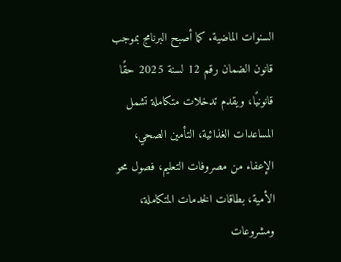السنوات الماضية. كما أصبح البرنامج بموجب قانون الضمان رقم 12 لسنة 2025 حقًا قانونيًا، ويقدم تدخلات متكاملة تشمل المساعدات الغذائية، التأمين الصحي، الإعفاء من مصروفات التعليم، فصول محو الأمية، بطاقات الخدمات المتكاملة، ومشروعات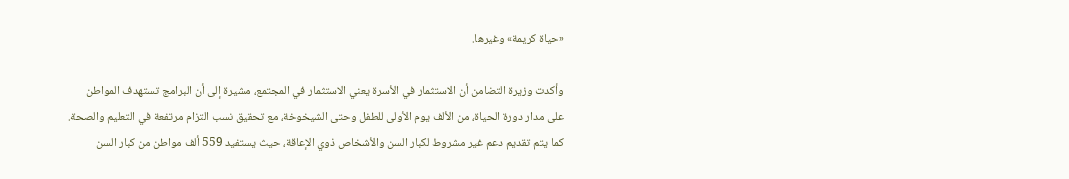«حياة كريمة» وغيرها.

وأكدت وزيرة التضامن أن الاستثمار في الأسرة يعني الاستثمار في المجتمع، مشيرة إلى أن البرامج تستهدف المواطن على مدار دورة الحياة، من الألف يوم الأولى للطفل وحتى الشيخوخة، مع تحقيق نسب التزام مرتفعة في التعليم والصحة. كما يتم تقديم دعم غير مشروط لكبار السن والأشخاص ذوي الإعاقة، حيث يستفيد 559 ألف مواطن من كبار السن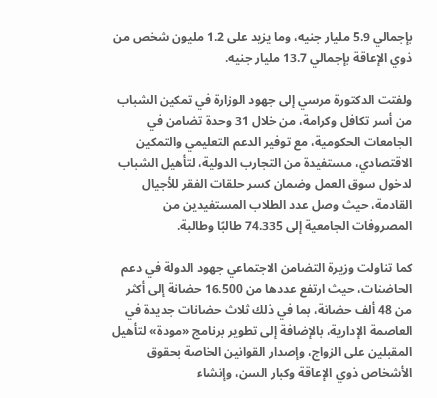بإجمالي 5.9 مليار جنيه، وما يزيد على 1.2 مليون شخص من ذوي الإعاقة بإجمالي 13.7 مليار جنيه.

ولفتت الدكتورة مرسي إلى جهود الوزارة في تمكين الشباب من أسر تكافل وكرامة، من خلال 31 وحدة تضامن في الجامعات الحكومية، مع توفير الدعم التعليمي والتمكين الاقتصادي، مستفيدة من التجارب الدولية، لتأهيل الشباب لدخول سوق العمل وضمان كسر حلقات الفقر للأجيال القادمة، حيث وصل عدد الطلاب المستفيدين من المصروفات الجامعية إلى 74.335 طالبًا وطالبة.

كما تناولت وزيرة التضامن الاجتماعي جهود الدولة في دعم الحاضنات، حيث ارتفع عددها من 16.500 حضانة إلى أكثر من 48 ألف حضانة، بما في ذلك ثلاث حضانات جديدة في العاصمة الإدارية، بالإضافة إلى تطوير برنامج «مودة» لتأهيل المقبلين على الزواج، وإصدار القوانين الخاصة بحقوق الأشخاص ذوي الإعاقة وكبار السن، وإنشاء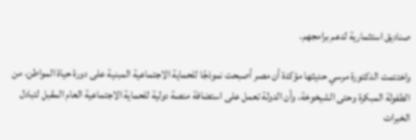صناديق استثمارية لدعم برامجهم.

واختتمت الدكتورة مرسي حديثها مؤكدة أن مصر أصبحت نموذجًا للحماية الاجتماعية المبنية على دورة حياة المواطن، من الطفولة المبكرة وحتى الشيخوخة، وأن الدولة تعمل على استضافة منصة دولية للحماية الاجتماعية العام المقبل لتبادل الخبرات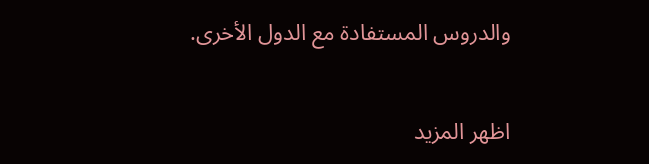والدروس المستفادة مع الدول الأخرى.

اظهر المزيد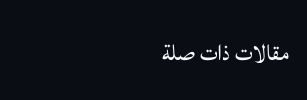مقالات ذات صلة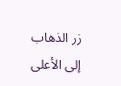زر الذهاب إلى الأعلى